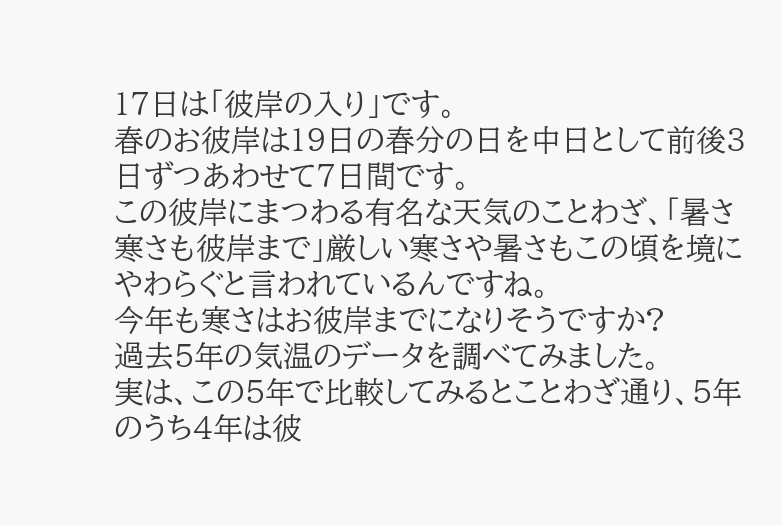17日は「彼岸の入り」です。
春のお彼岸は19日の春分の日を中日として前後3日ずつあわせて7日間です。
この彼岸にまつわる有名な天気のことわざ、「暑さ寒さも彼岸まで」厳しい寒さや暑さもこの頃を境にやわらぐと言われているんですね。
今年も寒さはお彼岸までになりそうですか?
過去5年の気温のデータを調べてみました。
実は、この5年で比較してみるとことわざ通り、5年のうち4年は彼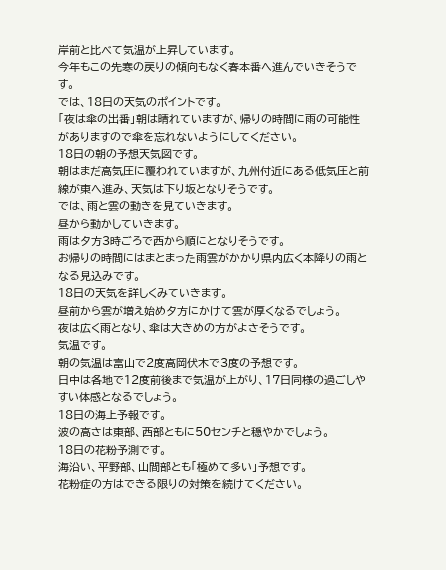岸前と比べて気温が上昇しています。
今年もこの先寒の戻りの傾向もなく春本番へ進んでいきそうです。
では、18日の天気のポイントです。
「夜は傘の出番」朝は晴れていますが、帰りの時間に雨の可能性がありますので傘を忘れないようにしてください。
18日の朝の予想天気図です。
朝はまだ高気圧に覆われていますが、九州付近にある低気圧と前線が東へ進み、天気は下り坂となりそうです。
では、雨と雲の動きを見ていきます。
昼から動かしていきます。
雨は夕方3時ごろで西から順にとなりそうです。
お帰りの時間にはまとまった雨雲がかかり県内広く本降りの雨となる見込みです。
18日の天気を詳しくみていきます。
昼前から雲が増え始め夕方にかけて雲が厚くなるでしょう。
夜は広く雨となり、傘は大きめの方がよさそうです。
気温です。
朝の気温は富山で2度高岡伏木で3度の予想です。
日中は各地で12度前後まで気温が上がり、17日同様の過ごしやすい体感となるでしょう。
18日の海上予報です。
波の高さは東部、西部ともに50センチと穏やかでしょう。
18日の花粉予測です。
海沿い、平野部、山間部とも「極めて多い」予想です。
花粉症の方はできる限りの対策を続けてください。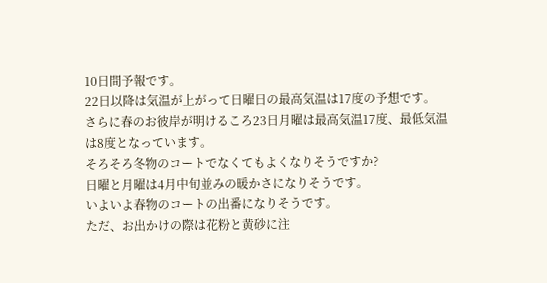10日間予報です。
22日以降は気温が上がって日曜日の最高気温は17度の予想です。
さらに春のお彼岸が明けるころ23日月曜は最高気温17度、最低気温は8度となっています。
そろそろ冬物のコートでなくてもよくなりそうですか?
日曜と月曜は4月中旬並みの暖かさになりそうです。
いよいよ春物のコートの出番になりそうです。
ただ、お出かけの際は花粉と黄砂に注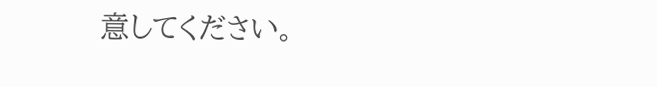意してください。